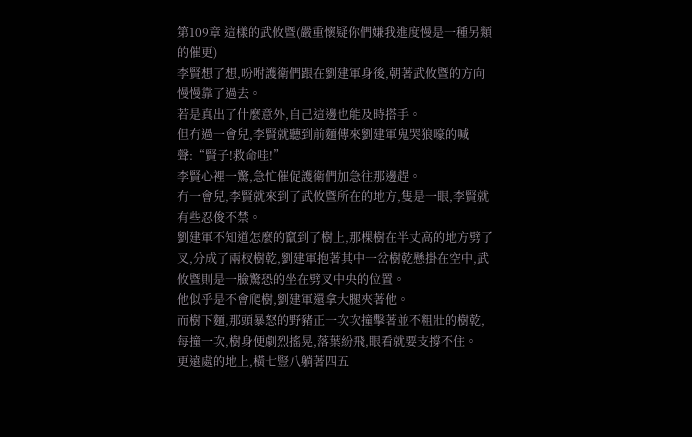第109章 這樣的武攸暨(嚴重懷疑你們嫌我進度慢是一種另類的催更)
李賢想了想,吩咐護衛們跟在劉建軍身後,朝著武攸暨的方向慢慢靠了過去。
若是真出了什麼意外,自己這邊也能及時搭手。
但冇過一會兒,李賢就聽到前麵傳來劉建軍鬼哭狼嚎的喊聲:“賢子!救命哇!”
李賢心裡一驚,急忙催促護衛們加急往那邊趕。
冇一會兒,李賢就來到了武攸暨所在的地方,隻是一眼,李賢就有些忍俊不禁。
劉建軍不知道怎麼的竄到了樹上,那棵樹在半丈高的地方劈了叉,分成了兩杈樹乾,劉建軍抱著其中一岔樹乾懸掛在空中,武攸暨則是一臉驚恐的坐在劈叉中央的位置。
他似乎是不會爬樹,劉建軍還拿大腿夾著他。
而樹下麵,那頭暴怒的野豬正一次次撞擊著並不粗壯的樹乾,每撞一次,樹身便劇烈搖晃,落葉紛飛,眼看就要支撐不住。
更遠處的地上,橫七豎八躺著四五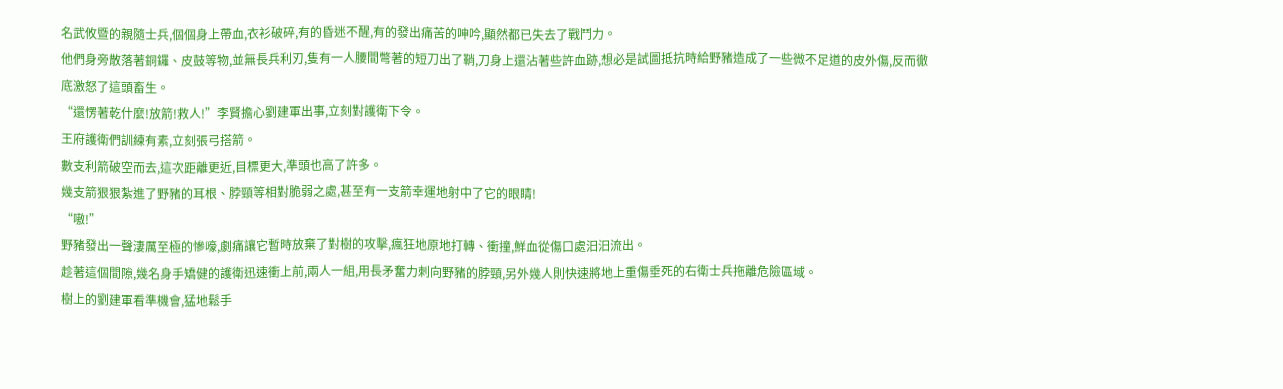名武攸暨的親隨士兵,個個身上帶血,衣衫破碎,有的昏迷不醒,有的發出痛苦的呻吟,顯然都已失去了戰鬥力。
他們身旁散落著銅鑼、皮鼓等物,並無長兵利刃,隻有一人腰間彆著的短刀出了鞘,刀身上還沾著些許血跡,想必是試圖抵抗時給野豬造成了一些微不足道的皮外傷,反而徹底激怒了這頭畜生。
“還愣著乾什麼!放箭!救人!”李賢擔心劉建軍出事,立刻對護衛下令。
王府護衛們訓練有素,立刻張弓搭箭。
數支利箭破空而去,這次距離更近,目標更大,準頭也高了許多。
幾支箭狠狠紮進了野豬的耳根、脖頸等相對脆弱之處,甚至有一支箭幸運地射中了它的眼睛!
“嗷!”
野豬發出一聲淒厲至極的慘嚎,劇痛讓它暫時放棄了對樹的攻擊,瘋狂地原地打轉、衝撞,鮮血從傷口處汩汩流出。
趁著這個間隙,幾名身手矯健的護衛迅速衝上前,兩人一組,用長矛奮力刺向野豬的脖頸,另外幾人則快速將地上重傷垂死的右衛士兵拖離危險區域。
樹上的劉建軍看準機會,猛地鬆手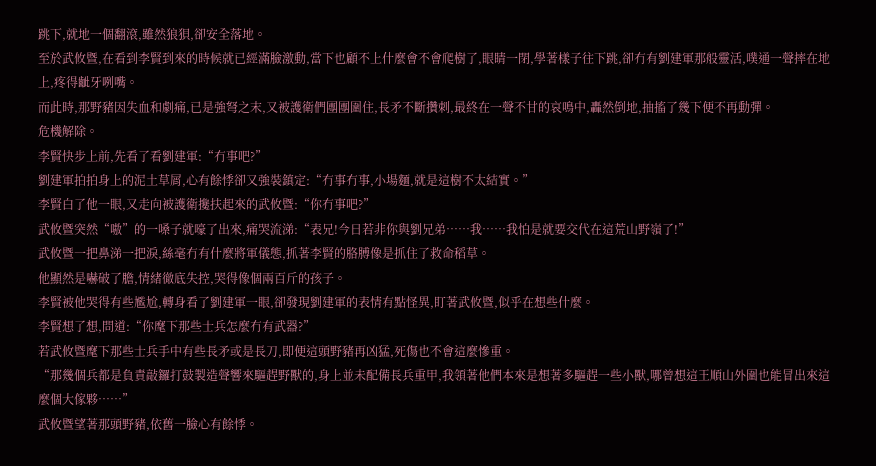跳下,就地一個翻滾,雖然狼狽,卻安全落地。
至於武攸暨,在看到李賢到來的時候就已經滿臉激動,當下也顧不上什麼會不會爬樹了,眼睛一閉,學著樣子往下跳,卻冇有劉建軍那般靈活,噗通一聲摔在地上,疼得齜牙咧嘴。
而此時,那野豬因失血和劇痛,已是強弩之末,又被護衛們團團圍住,長矛不斷攢刺,最終在一聲不甘的哀鳴中,轟然倒地,抽搐了幾下便不再動彈。
危機解除。
李賢快步上前,先看了看劉建軍:“冇事吧?”
劉建軍拍拍身上的泥土草屑,心有餘悸卻又強裝鎮定:“冇事冇事,小場麵,就是這樹不太結實。”
李賢白了他一眼,又走向被護衛攙扶起來的武攸暨:“你冇事吧?”
武攸暨突然“嗷”的一嗓子就嚎了出來,痛哭流涕:“表兄!今日若非你與劉兄弟……我……我怕是就要交代在這荒山野嶺了!”
武攸暨一把鼻涕一把淚,絲毫冇有什麼將軍儀態,抓著李賢的胳膊像是抓住了救命稻草。
他顯然是嚇破了膽,情緒徹底失控,哭得像個兩百斤的孩子。
李賢被他哭得有些尷尬,轉身看了劉建軍一眼,卻發現劉建軍的表情有點怪異,盯著武攸暨,似乎在想些什麼。
李賢想了想,問道:“你麾下那些士兵怎麼冇有武器?”
若武攸暨麾下那些士兵手中有些長矛或是長刀,即便這頭野豬再凶猛,死傷也不會這麼慘重。
“那幾個兵都是負責敲鑼打鼓製造聲響來驅趕野獸的,身上並未配備長兵重甲,我領著他們本來是想著多驅趕一些小獸,哪曾想這王順山外圍也能冒出來這麼個大傢夥……”
武攸暨望著那頭野豬,依舊一臉心有餘悸。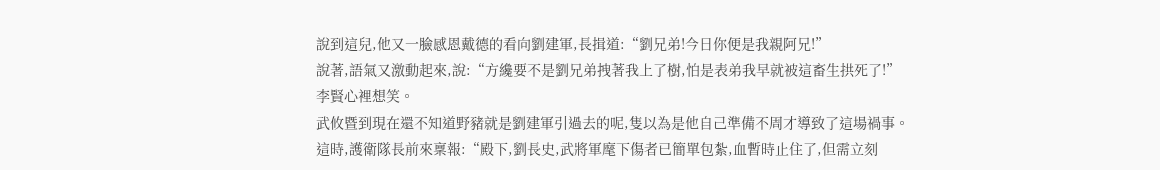說到這兒,他又一臉感恩戴德的看向劉建軍,長揖道:“劉兄弟!今日你便是我親阿兄!”
說著,語氣又激動起來,說:“方纔要不是劉兄弟拽著我上了樹,怕是表弟我早就被這畜生拱死了!”
李賢心裡想笑。
武攸暨到現在還不知道野豬就是劉建軍引過去的呢,隻以為是他自己準備不周才導致了這場禍事。
這時,護衛隊長前來稟報:“殿下,劉長史,武將軍麾下傷者已簡單包紮,血暫時止住了,但需立刻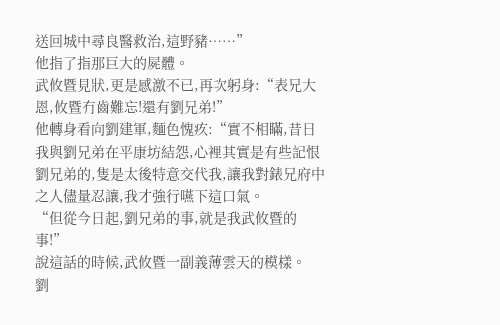送回城中尋良醫救治,這野豬……”
他指了指那巨大的屍體。
武攸暨見狀,更是感激不已,再次躬身:“表兄大恩,攸暨冇齒難忘!還有劉兄弟!”
他轉身看向劉建軍,麵色愧疚:“實不相瞞,昔日我與劉兄弟在平康坊結怨,心裡其實是有些記恨劉兄弟的,隻是太後特意交代我,讓我對錶兄府中之人儘量忍讓,我才強行嚥下這口氣。
“但從今日起,劉兄弟的事,就是我武攸暨的事!”
說這話的時候,武攸暨一副義薄雲天的模樣。
劉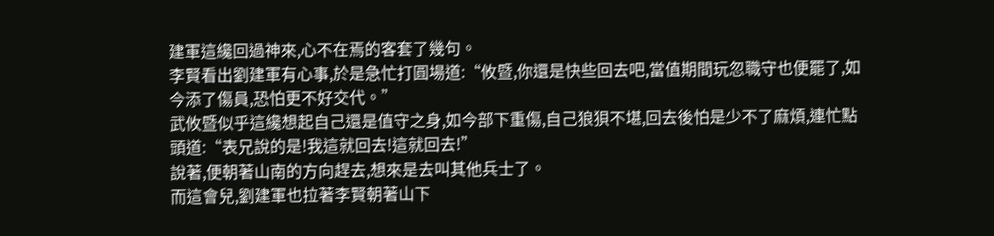建軍這纔回過神來,心不在焉的客套了幾句。
李賢看出劉建軍有心事,於是急忙打圓場道:“攸暨,你還是快些回去吧,當值期間玩忽職守也便罷了,如今添了傷員,恐怕更不好交代。”
武攸暨似乎這纔想起自己還是值守之身,如今部下重傷,自己狼狽不堪,回去後怕是少不了麻煩,連忙點頭道:“表兄說的是!我這就回去!這就回去!”
說著,便朝著山南的方向趕去,想來是去叫其他兵士了。
而這會兒,劉建軍也拉著李賢朝著山下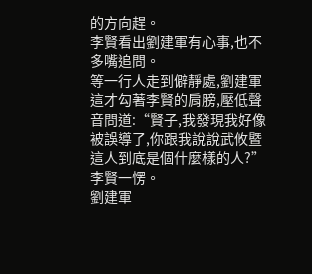的方向趕。
李賢看出劉建軍有心事,也不多嘴追問。
等一行人走到僻靜處,劉建軍這才勾著李賢的肩膀,壓低聲音問道:“賢子,我發現我好像被誤導了,你跟我說說武攸暨這人到底是個什麼樣的人?”
李賢一愣。
劉建軍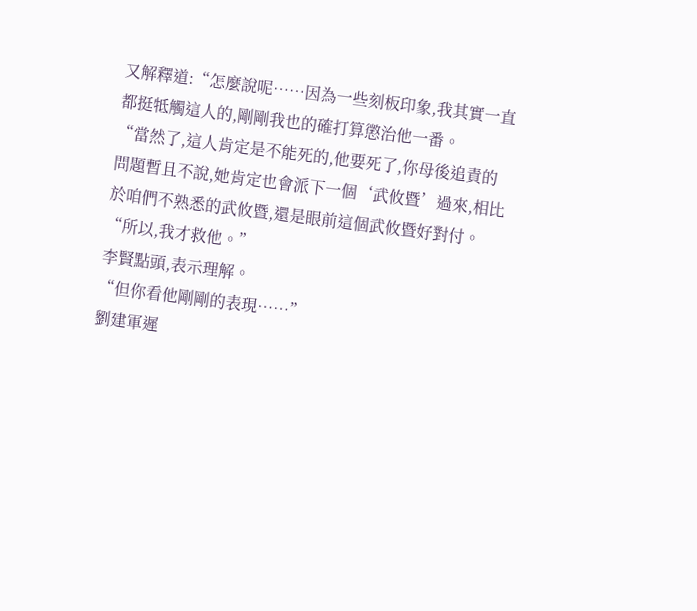又解釋道:“怎麼說呢……因為一些刻板印象,我其實一直都挺牴觸這人的,剛剛我也的確打算懲治他一番。
“當然了,這人肯定是不能死的,他要死了,你母後追責的問題暫且不說,她肯定也會派下一個‘武攸暨’過來,相比於咱們不熟悉的武攸暨,還是眼前這個武攸暨好對付。
“所以,我才救他。”
李賢點頭,表示理解。
“但你看他剛剛的表現……”
劉建軍遲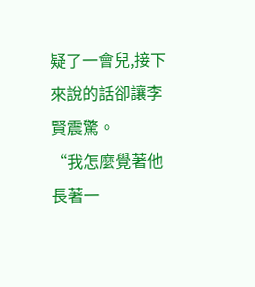疑了一會兒,接下來說的話卻讓李賢震驚。
“我怎麼覺著他長著一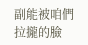副能被咱們拉攏的臉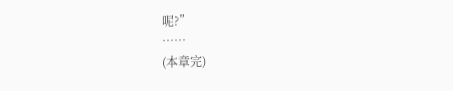呢?”
……
(本章完)